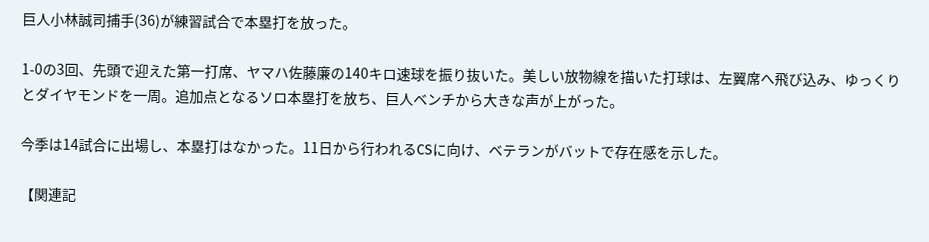巨人小林誠司捕手(36)が練習試合で本塁打を放った。

1-0の3回、先頭で迎えた第一打席、ヤマハ佐藤廉の140キロ速球を振り抜いた。美しい放物線を描いた打球は、左翼席へ飛び込み、ゆっくりとダイヤモンドを一周。追加点となるソロ本塁打を放ち、巨人ベンチから大きな声が上がった。

今季は14試合に出場し、本塁打はなかった。11日から行われるCSに向け、ベテランがバットで存在感を示した。

【関連記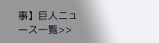事】巨人ニュース一覧>>